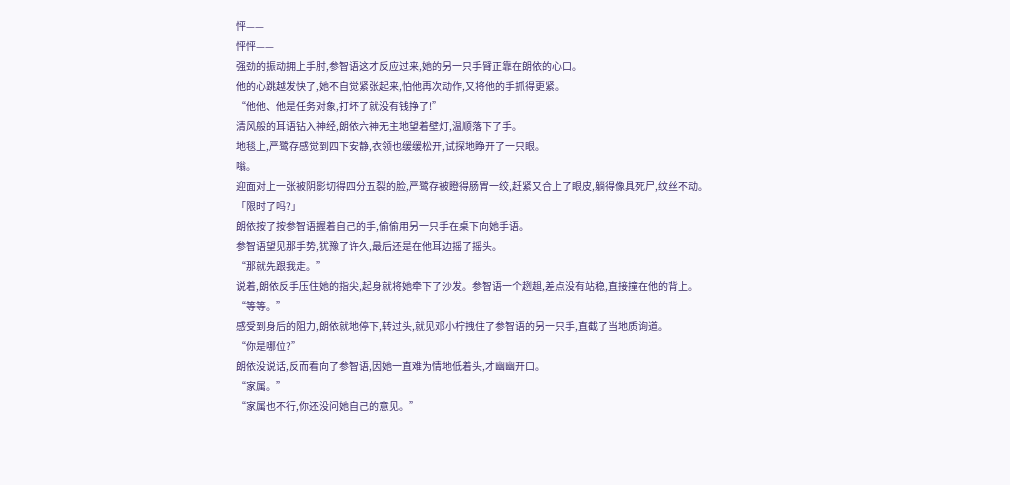怦——
怦怦——
强劲的振动拥上手肘,参智语这才反应过来,她的另一只手臂正靠在朗依的心口。
他的心跳越发快了,她不自觉紧张起来,怕他再次动作,又将他的手抓得更紧。
“他他、他是任务对象,打坏了就没有钱挣了!”
清风般的耳语钻入神经,朗依六神无主地望着壁灯,温顺落下了手。
地毯上,严鹭存感觉到四下安静,衣领也缓缓松开,试探地睁开了一只眼。
嗡。
迎面对上一张被阴影切得四分五裂的脸,严鹭存被瞪得肠胃一绞,赶紧又合上了眼皮,躺得像具死尸,纹丝不动。
「限时了吗?」
朗依按了按参智语握着自己的手,偷偷用另一只手在桌下向她手语。
参智语望见那手势,犹豫了许久,最后还是在他耳边摇了摇头。
“那就先跟我走。”
说着,朗依反手压住她的指尖,起身就将她牵下了沙发。参智语一个趔趄,差点没有站稳,直接撞在他的背上。
“等等。”
感受到身后的阻力,朗依就地停下,转过头,就见邓小柠拽住了参智语的另一只手,直截了当地质询道。
“你是哪位?”
朗依没说话,反而看向了参智语,因她一直难为情地低着头,才幽幽开口。
“家属。”
“家属也不行,你还没问她自己的意见。”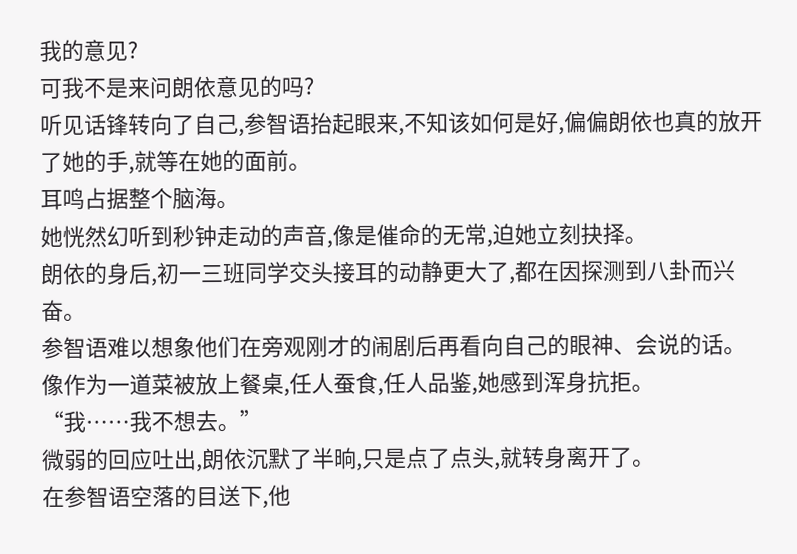我的意见?
可我不是来问朗依意见的吗?
听见话锋转向了自己,参智语抬起眼来,不知该如何是好,偏偏朗依也真的放开了她的手,就等在她的面前。
耳鸣占据整个脑海。
她恍然幻听到秒钟走动的声音,像是催命的无常,迫她立刻抉择。
朗依的身后,初一三班同学交头接耳的动静更大了,都在因探测到八卦而兴奋。
参智语难以想象他们在旁观刚才的闹剧后再看向自己的眼神、会说的话。
像作为一道菜被放上餐桌,任人蚕食,任人品鉴,她感到浑身抗拒。
“我……我不想去。”
微弱的回应吐出,朗依沉默了半晌,只是点了点头,就转身离开了。
在参智语空落的目送下,他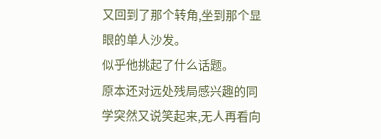又回到了那个转角,坐到那个显眼的单人沙发。
似乎他挑起了什么话题。
原本还对远处残局感兴趣的同学突然又说笑起来,无人再看向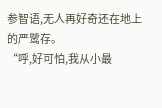参智语,无人再好奇还在地上的严鹭存。
“呼,好可怕,我从小最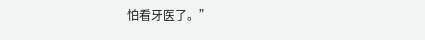怕看牙医了。”